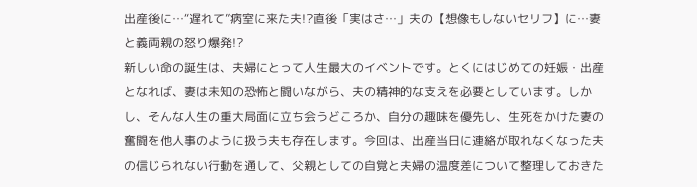出産後に…“遅れて”病室に来た夫!?直後「実はさ…」夫の【想像もしないセリフ】に…妻と義両親の怒り爆発!?
新しい命の誕生は、夫婦にとって人生最大のイベントです。とくにはじめての妊娠・出産となれば、妻は未知の恐怖と闘いながら、夫の精神的な支えを必要としています。しかし、そんな人生の重大局面に立ち会うどころか、自分の趣味を優先し、生死をかけた妻の奮闘を他人事のように扱う夫も存在します。今回は、出産当日に連絡が取れなくなった夫の信じられない行動を通して、父親としての自覚と夫婦の温度差について整理しておきた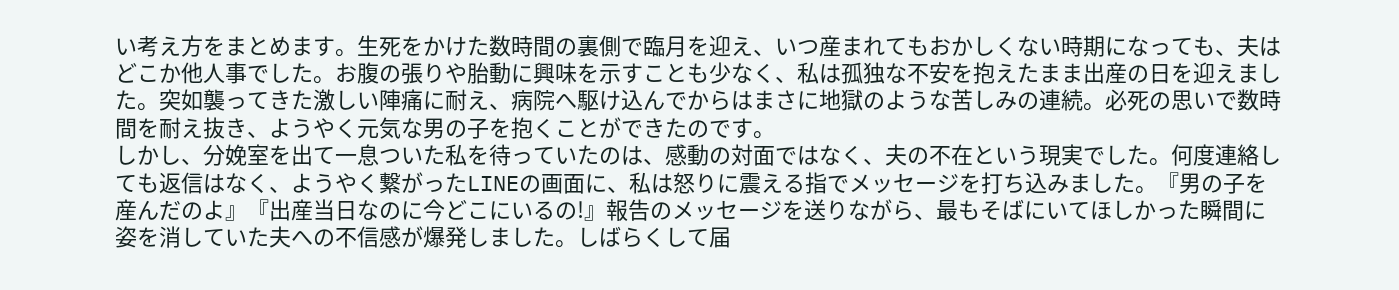い考え方をまとめます。生死をかけた数時間の裏側で臨月を迎え、いつ産まれてもおかしくない時期になっても、夫はどこか他人事でした。お腹の張りや胎動に興味を示すことも少なく、私は孤独な不安を抱えたまま出産の日を迎えました。突如襲ってきた激しい陣痛に耐え、病院へ駆け込んでからはまさに地獄のような苦しみの連続。必死の思いで数時間を耐え抜き、ようやく元気な男の子を抱くことができたのです。
しかし、分娩室を出て一息ついた私を待っていたのは、感動の対面ではなく、夫の不在という現実でした。何度連絡しても返信はなく、ようやく繋がったLINEの画面に、私は怒りに震える指でメッセージを打ち込みました。『男の子を産んだのよ』『出産当日なのに今どこにいるの!』報告のメッセージを送りながら、最もそばにいてほしかった瞬間に姿を消していた夫への不信感が爆発しました。しばらくして届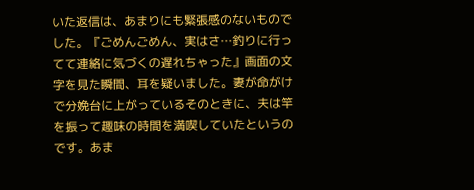いた返信は、あまりにも緊張感のないものでした。『ごめんごめん、実はさ…釣りに行ってて連絡に気づくの遅れちゃった』画面の文字を見た瞬間、耳を疑いました。妻が命がけで分娩台に上がっているそのときに、夫は竿を振って趣味の時間を満喫していたというのです。あま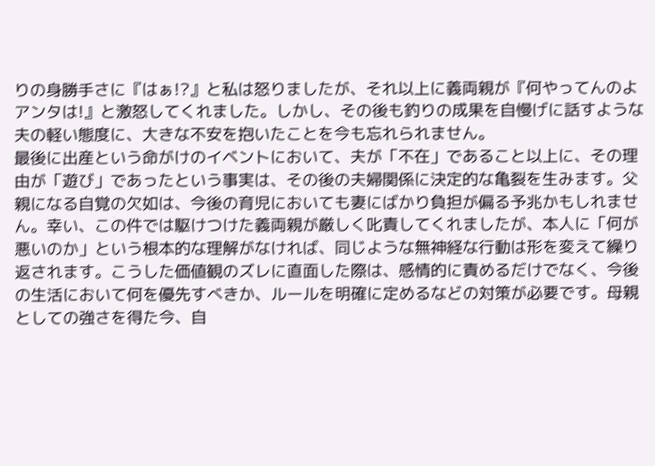りの身勝手さに『はぁ!?』と私は怒りましたが、それ以上に義両親が『何やってんのよアンタは!』と激怒してくれました。しかし、その後も釣りの成果を自慢げに話すような夫の軽い態度に、大きな不安を抱いたことを今も忘れられません。
最後に出産という命がけのイベントにおいて、夫が「不在」であること以上に、その理由が「遊び」であったという事実は、その後の夫婦関係に決定的な亀裂を生みます。父親になる自覚の欠如は、今後の育児においても妻にばかり負担が偏る予兆かもしれません。幸い、この件では駆けつけた義両親が厳しく叱責してくれましたが、本人に「何が悪いのか」という根本的な理解がなければ、同じような無神経な行動は形を変えて繰り返されます。こうした価値観のズレに直面した際は、感情的に責めるだけでなく、今後の生活において何を優先すべきか、ルールを明確に定めるなどの対策が必要です。母親としての強さを得た今、自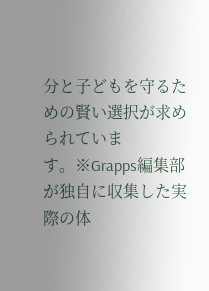分と子どもを守るための賢い選択が求められています。※Grapps編集部が独自に収集した実際の体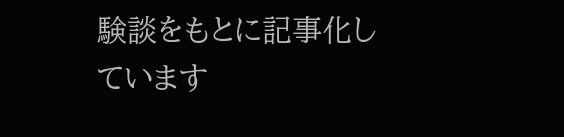験談をもとに記事化しています